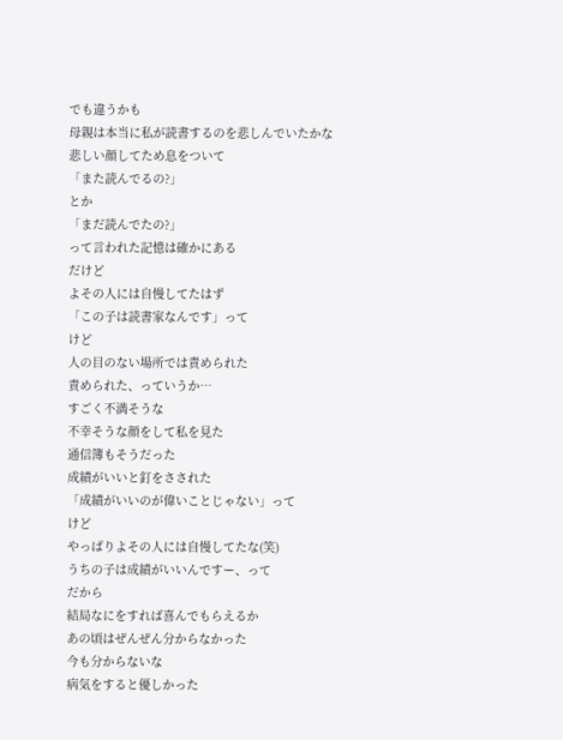でも違うかも
母親は本当に私が読書するのを悲しんでいたかな
悲しい顔してため息をついて
「また読んでるの?」
とか
「まだ読んでたの?」
って言われた記憶は確かにある
だけど
よその人には自慢してたはず
「この子は読書家なんです」って
けど
人の目のない場所では責められた
責められた、っていうか…
すごく不満そうな
不幸そうな顔をして私を見た
通信簿もそうだった
成績がいいと釘をさされた
「成績がいいのが偉いことじゃない」って
けど
やっぱりよその人には自慢してたな(笑)
うちの子は成績がいいんですー、って
だから
結局なにをすれば喜んでもらえるか
あの頃はぜんぜん分からなかった
今も分からないな
病気をすると優しかった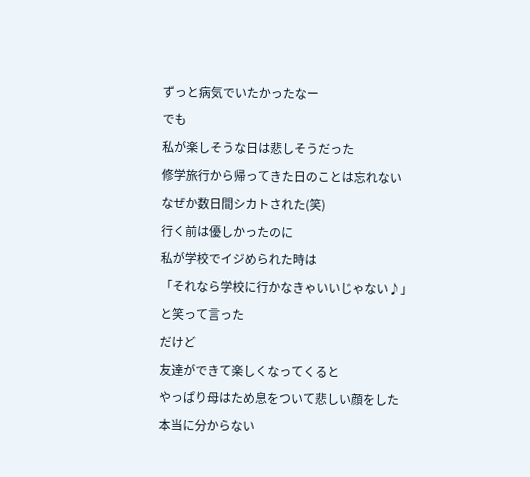ずっと病気でいたかったなー
でも
私が楽しそうな日は悲しそうだった
修学旅行から帰ってきた日のことは忘れない
なぜか数日間シカトされた(笑)
行く前は優しかったのに
私が学校でイジめられた時は
「それなら学校に行かなきゃいいじゃない♪」
と笑って言った
だけど
友達ができて楽しくなってくると
やっぱり母はため息をついて悲しい顔をした
本当に分からない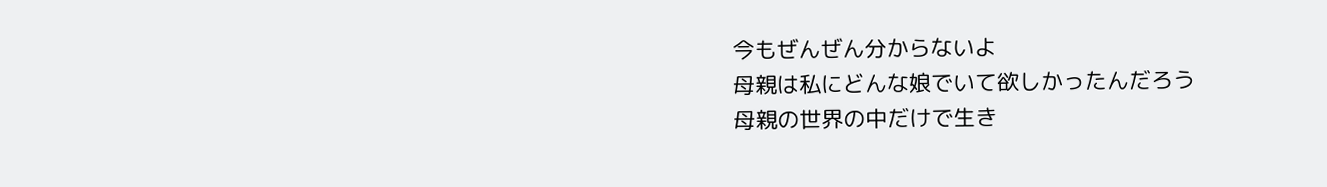今もぜんぜん分からないよ
母親は私にどんな娘でいて欲しかったんだろう
母親の世界の中だけで生き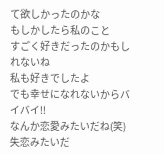て欲しかったのかな
もしかしたら私のこと
すごく好きだったのかもしれないね
私も好きでしたよ
でも幸せになれないからバイバイ!!
なんか恋愛みたいだね(笑)
失恋みたいだ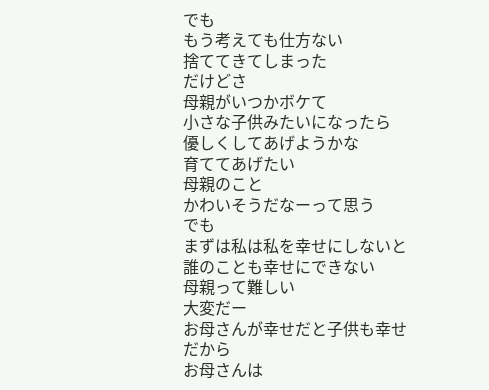でも
もう考えても仕方ない
捨ててきてしまった
だけどさ
母親がいつかボケて
小さな子供みたいになったら
優しくしてあげようかな
育ててあげたい
母親のこと
かわいそうだなーって思う
でも
まずは私は私を幸せにしないと
誰のことも幸せにできない
母親って難しい
大変だー
お母さんが幸せだと子供も幸せ
だから
お母さんは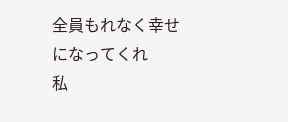全員もれなく幸せになってくれ
私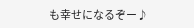も幸せになるぞー♪